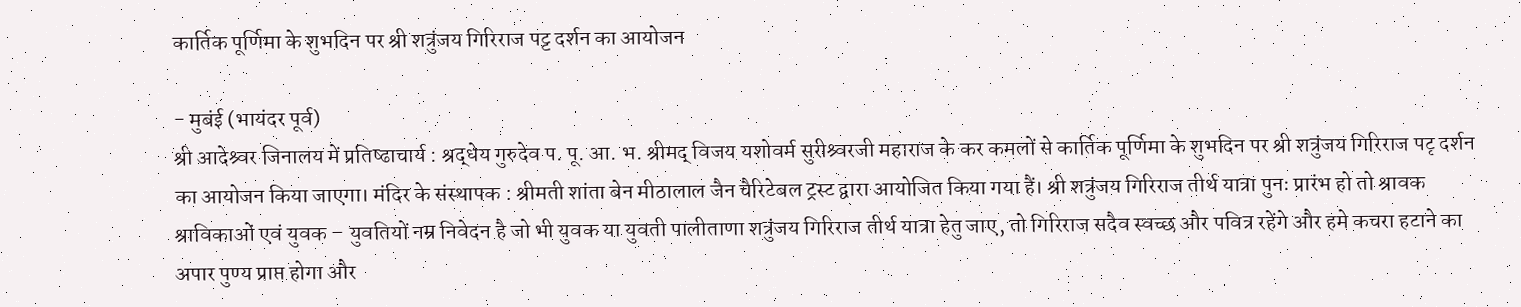कार्तिक पूर्णिमा के शुभदिन पर श्री शत्रुंजय गिरिराज पट्ट दर्शन का आयोजन

- मुबंई (भायंदर पूर्व)
श्री आदेश्र्वर जिनालय में प्रतिष्ढाचार्य : श्रद्धेय गुरुदेव प. पू. आ. भ. श्रीमद् विजय यशोवर्म सुरीश्र्वरजी महाराज के कर कमलों से कार्तिक पूर्णिमा के शुभदिन पर श्री शत्रुंजय गिरिराज पटृ दर्शन का आयोजन किया जाएगा। मंदिर के संस्थापक : श्रीमती शांता बेन मीठालाल जैन चैरिटेबल ट्रस्ट द्वारा आयोजित किया गया हैं। श्री शत्रुंजय गिरिराज तीर्थ यात्रा पुनः प्रारंभ हो तो श्रावक श्राविकाओं एवं युवक – युवतियों नम्र निवेदन है जो भी युवक या युवती पालीताणा शत्रुंजय गिरिराज तीर्थ यात्रा हेतु जाए, तो गिरिराज सदैव स्वच्छ और पवित्र रहेंगे और हमे कचरा हटाने का अपार पुण्य प्राप्त होगा और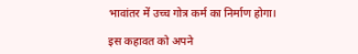भावांतर में उच्च गोत्र कर्म का निर्माण होगा।

इस कहावत को अपने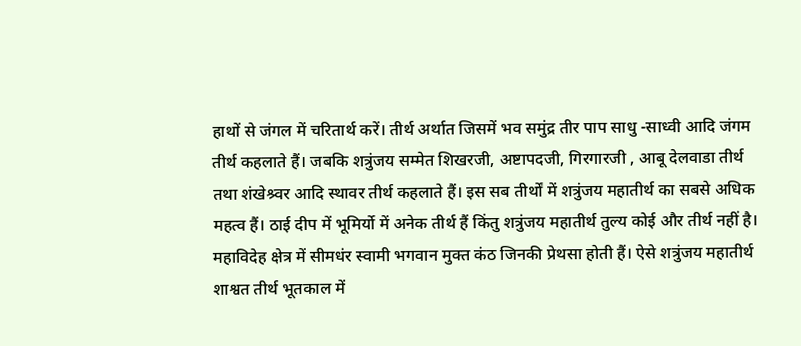हाथों से जंगल में चरितार्थ करें। तीर्थ अर्थात जिसमें भव समुंद्र तीर पाप साधु -साध्वी आदि जंगम तीर्थ कहलाते हैं। जबकि शत्रुंजय सम्मेत शिखरजी, अष्टापदजी, गिरगारजी , आबू देलवाडा तीर्थ तथा शंखेश्र्वर आदि स्थावर तीर्थ कहलाते हैं। इस सब तीर्थों में शत्रुंजय महातीर्थ का सबसे अधिक महत्व हैं। ठाई दीप में भूमिर्यो में अनेक तीर्थ हैं किंतु शत्रुंजय महातीर्थ तुल्य कोई और तीर्थ नहीं है। महाविदेह क्षेत्र में सीमधंर स्वामी भगवान मुक्त कंठ जिनकी प्रेथसा होती हैं। ऐसे शत्रुंजय महातीर्थ शाश्वत तीर्थ भूतकाल में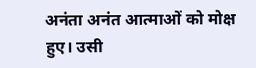अनंता अनंत आत्माओं को मोक्ष हुए। उसी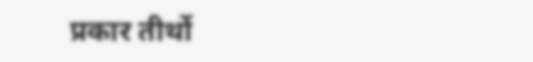प्रकार तीर्थो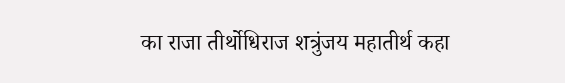का राजा तीर्थोधिराज शत्रुंजय महातीर्थ कहा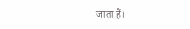जाता हैं।